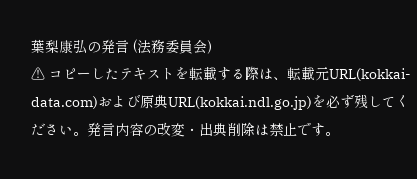葉梨康弘の発言 (法務委員会)
⚠ コピーしたテキストを転載する際は、転載元URL(kokkai-data.com)および原典URL(kokkai.ndl.go.jp)を必ず残してください。発言内容の改変・出典削除は禁止です。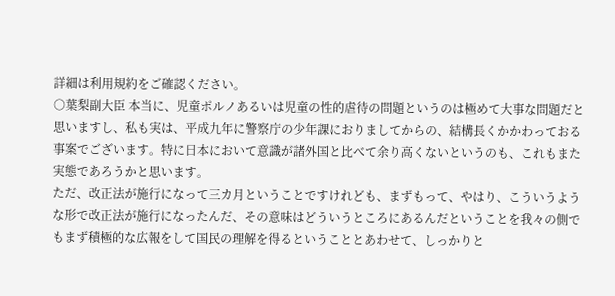詳細は利用規約をご確認ください。
○葉梨副大臣 本当に、児童ポルノあるいは児童の性的虐待の問題というのは極めて大事な問題だと思いますし、私も実は、平成九年に警察庁の少年課におりましてからの、結構長くかかわっておる事案でございます。特に日本において意識が諸外国と比べて余り高くないというのも、これもまた実態であろうかと思います。
ただ、改正法が施行になって三カ月ということですけれども、まずもって、やはり、こういうような形で改正法が施行になったんだ、その意味はどういうところにあるんだということを我々の側でもまず積極的な広報をして国民の理解を得るということとあわせて、しっかりと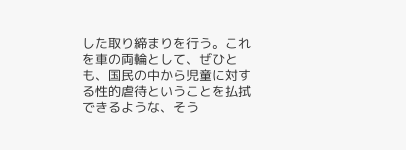した取り締まりを行う。これを車の両輪として、ぜひとも、国民の中から児童に対する性的虐待ということを払拭できるような、そう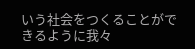いう社会をつくることができるように我々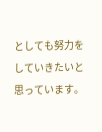としても努力をしていきたいと思っています。